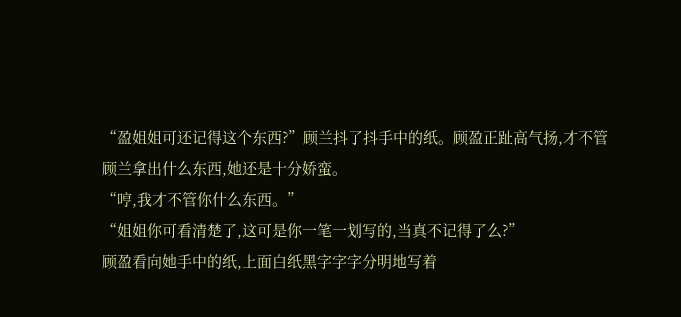“盈姐姐可还记得这个东西?”顾兰抖了抖手中的纸。顾盈正趾高气扬,才不管顾兰拿出什么东西,她还是十分娇蛮。
“哼,我才不管你什么东西。”
“姐姐你可看清楚了,这可是你一笔一划写的,当真不记得了么?”
顾盈看向她手中的纸,上面白纸黑字字字分明地写着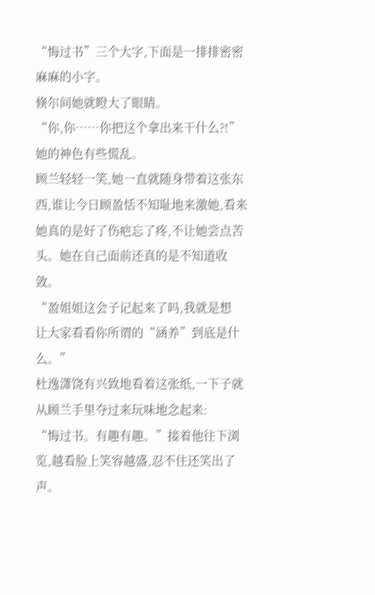“悔过书”三个大字,下面是一排排密密麻麻的小字。
倏尔间她就瞪大了眼睛。
“你,你……你把这个拿出来干什么?!”她的神色有些慌乱。
顾兰轻轻一笑,她一直就随身带着这张东西,谁让今日顾盈恬不知耻地来激她,看来她真的是好了伤疤忘了疼,不让她尝点苦头。她在自己面前还真的是不知道收敛。
“盈姐姐这会子记起来了吗,我就是想
让大家看看你所谓的“涵养”到底是什么。”
杜逸潇饶有兴致地看着这张纸,一下子就从顾兰手里夺过来玩味地念起来:
“悔过书。有趣有趣。”接着他往下浏览,越看脸上笑容越盛,忍不住还笑出了声。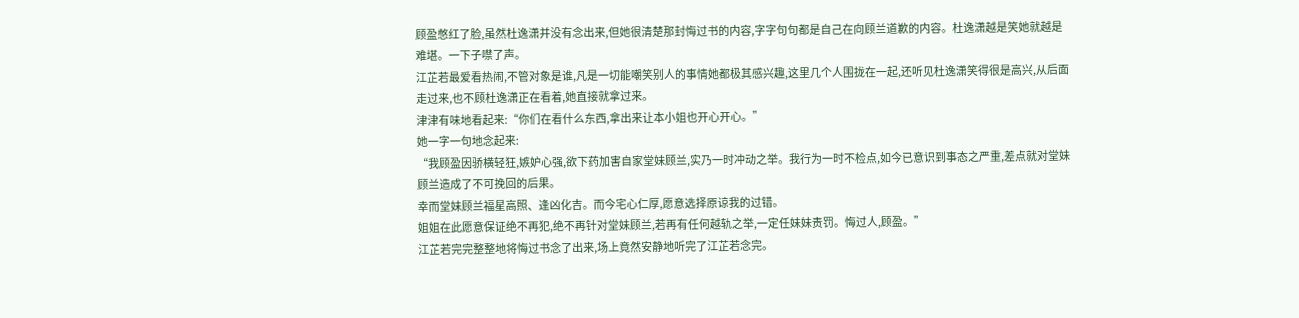顾盈憋红了脸,虽然杜逸潇并没有念出来,但她很清楚那封悔过书的内容,字字句句都是自己在向顾兰道歉的内容。杜逸潇越是笑她就越是难堪。一下子噤了声。
江芷若最爱看热闹,不管对象是谁,凡是一切能嘲笑别人的事情她都极其感兴趣,这里几个人围拢在一起,还听见杜逸潇笑得很是高兴,从后面走过来,也不顾杜逸潇正在看着,她直接就拿过来。
津津有味地看起来:“你们在看什么东西,拿出来让本小姐也开心开心。”
她一字一句地念起来:
“我顾盈因骄横轻狂,嫉妒心强,欲下药加害自家堂妹顾兰,实乃一时冲动之举。我行为一时不检点,如今已意识到事态之严重,差点就对堂妹顾兰造成了不可挽回的后果。
幸而堂妹顾兰福星高照、逢凶化吉。而今宅心仁厚,愿意选择原谅我的过错。
姐姐在此愿意保证绝不再犯,绝不再针对堂妹顾兰,若再有任何越轨之举,一定任妹妹责罚。悔过人,顾盈。”
江芷若完完整整地将悔过书念了出来,场上竟然安静地听完了江芷若念完。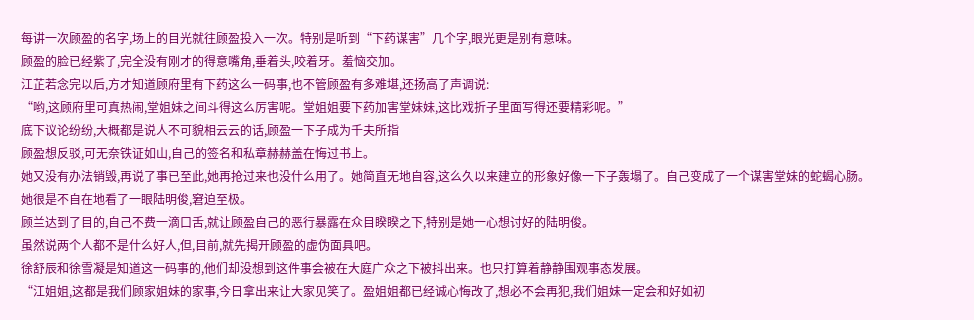每讲一次顾盈的名字,场上的目光就往顾盈投入一次。特别是听到“下药谋害”几个字,眼光更是别有意味。
顾盈的脸已经紫了,完全没有刚才的得意嘴角,垂着头,咬着牙。羞恼交加。
江芷若念完以后,方才知道顾府里有下药这么一码事,也不管顾盈有多难堪,还扬高了声调说:
“哟,这顾府里可真热闹,堂姐妹之间斗得这么厉害呢。堂姐姐要下药加害堂妹妹,这比戏折子里面写得还要精彩呢。”
底下议论纷纷,大概都是说人不可貌相云云的话,顾盈一下子成为千夫所指
顾盈想反驳,可无奈铁证如山,自己的签名和私章赫赫盖在悔过书上。
她又没有办法销毁,再说了事已至此,她再抢过来也没什么用了。她简直无地自容,这么久以来建立的形象好像一下子轰塌了。自己变成了一个谋害堂妹的蛇蝎心肠。
她很是不自在地看了一眼陆明俊,窘迫至极。
顾兰达到了目的,自己不费一滴口舌,就让顾盈自己的恶行暴露在众目睽睽之下,特别是她一心想讨好的陆明俊。
虽然说两个人都不是什么好人,但,目前,就先揭开顾盈的虚伪面具吧。
徐舒辰和徐雪凝是知道这一码事的,他们却没想到这件事会被在大庭广众之下被抖出来。也只打算着静静围观事态发展。
“江姐姐,这都是我们顾家姐妹的家事,今日拿出来让大家见笑了。盈姐姐都已经诚心悔改了,想必不会再犯,我们姐妹一定会和好如初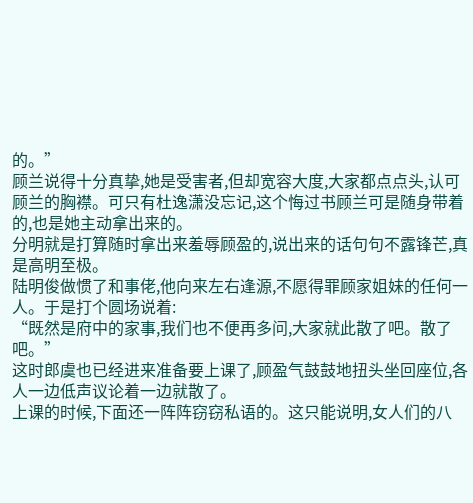的。”
顾兰说得十分真挚,她是受害者,但却宽容大度,大家都点点头,认可顾兰的胸襟。可只有杜逸潇没忘记,这个悔过书顾兰可是随身带着的,也是她主动拿出来的。
分明就是打算随时拿出来羞辱顾盈的,说出来的话句句不露锋芒,真是高明至极。
陆明俊做惯了和事佬,他向来左右逢源,不愿得罪顾家姐妹的任何一人。于是打个圆场说着:
“既然是府中的家事,我们也不便再多问,大家就此散了吧。散了吧。”
这时郎虞也已经进来准备要上课了,顾盈气鼓鼓地扭头坐回座位,各人一边低声议论着一边就散了。
上课的时候,下面还一阵阵窃窃私语的。这只能说明,女人们的八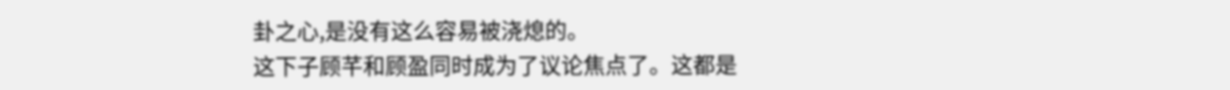卦之心,是没有这么容易被浇熄的。
这下子顾芊和顾盈同时成为了议论焦点了。这都是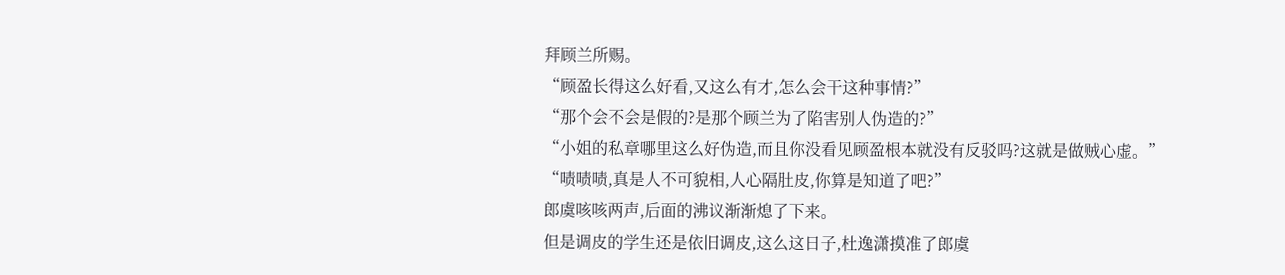拜顾兰所赐。
“顾盈长得这么好看,又这么有才,怎么会干这种事情?”
“那个会不会是假的?是那个顾兰为了陷害别人伪造的?”
“小姐的私章哪里这么好伪造,而且你没看见顾盈根本就没有反驳吗?这就是做贼心虚。”
“啧啧啧,真是人不可貌相,人心隔肚皮,你算是知道了吧?”
郎虞咳咳两声,后面的沸议渐渐熄了下来。
但是调皮的学生还是依旧调皮,这么这日子,杜逸潇摸准了郎虞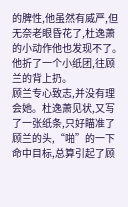的脾性,他虽然有威严,但无奈老眼昏花了,杜逸萧的小动作他也发现不了。他折了一个小纸团,往顾兰的背上扔。
顾兰专心致志,并没有理会她。杜逸萧见状,又写了一张纸条,只好瞄准了顾兰的头,“啪”的一下命中目标,总算引起了顾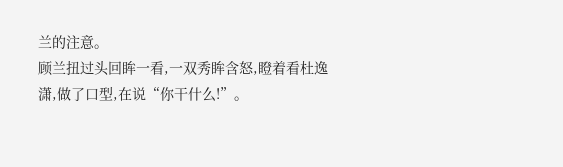兰的注意。
顾兰扭过头回眸一看,一双秀眸含怒,瞪着看杜逸潇,做了口型,在说“你干什么!”。